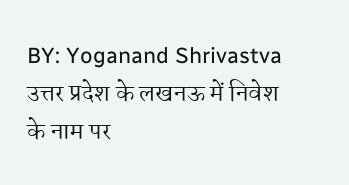BY: Yoganand Shrivastva
उत्तर प्रदेश के लखनऊ में निवेश के नाम पर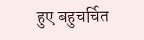हुए बहुचर्चित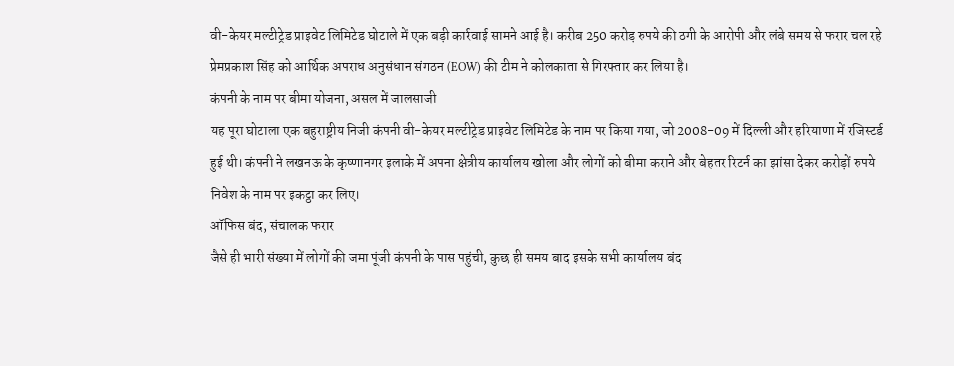वी-केयर मल्टीट्रेड प्राइवेट लिमिटेड घोटाले में एक बड़ी कार्रवाई सामने आई है। करीब 250 करोड़ रुपये की ठगी के आरोपी और लंबे समय से फरार चल रहे प्रेमप्रकाश सिंह को आर्थिक अपराध अनुसंधान संगठन (EOW) की टीम ने कोलकाता से गिरफ्तार कर लिया है।
कंपनी के नाम पर बीमा योजना, असल में जालसाजी
यह पूरा घोटाला एक बहुराष्ट्रीय निजी कंपनी वी-केयर मल्टीट्रेड प्राइवेट लिमिटेड के नाम पर किया गया, जो 2008-09 में दिल्ली और हरियाणा में रजिस्टर्ड हुई थी। कंपनी ने लखनऊ के कृष्णानगर इलाके में अपना क्षेत्रीय कार्यालय खोला और लोगों को बीमा कराने और बेहतर रिटर्न का झांसा देकर करोड़ों रुपये निवेश के नाम पर इकट्ठा कर लिए।
ऑफिस बंद, संचालक फरार
जैसे ही भारी संख्या में लोगों की जमा पूंजी कंपनी के पास पहुंची, कुछ ही समय बाद इसके सभी कार्यालय बंद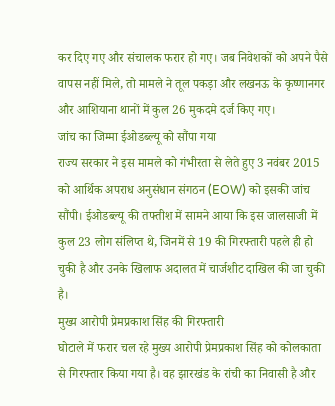कर दिए गए और संचालक फरार हो गए। जब निवेशकों को अपने पैसे वापस नहीं मिले, तो मामले ने तूल पकड़ा और लखनऊ के कृष्णानगर और आशियाना थानों में कुल 26 मुकदमे दर्ज किए गए।
जांच का जिम्मा ईओडब्ल्यू को सौंपा गया
राज्य सरकार ने इस मामले को गंभीरता से लेते हुए 3 नवंबर 2015 को आर्थिक अपराध अनुसंधान संगठन (EOW) को इसकी जांच सौंपी। ईओडब्ल्यू की तफ्तीश में सामने आया कि इस जालसाजी में कुल 23 लोग संलिप्त थे, जिनमें से 19 की गिरफ्तारी पहले ही हो चुकी है और उनके खिलाफ अदालत में चार्जशीट दाखिल की जा चुकी है।
मुख्य आरोपी प्रेमप्रकाश सिंह की गिरफ्तारी
घोटाले में फरार चल रहे मुख्य आरोपी प्रेमप्रकाश सिंह को कोलकाता से गिरफ्तार किया गया है। वह झारखंड के रांची का निवासी है और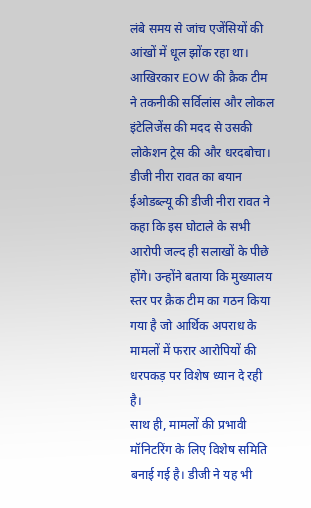लंबे समय से जांच एजेंसियों की आंखों में धूल झोंक रहा था। आखिरकार EOW की क्रैक टीम ने तकनीकी सर्विलांस और लोकल इंटेलिजेंस की मदद से उसकी लोकेशन ट्रेस की और धरदबोचा।
डीजी नीरा रावत का बयान
ईओडब्ल्यू की डीजी नीरा रावत ने कहा कि इस घोटाले के सभी आरोपी जल्द ही सलाखों के पीछे होंगे। उन्होंने बताया कि मुख्यालय स्तर पर क्रैक टीम का गठन किया गया है जो आर्थिक अपराध के मामलों में फरार आरोपियों की धरपकड़ पर विशेष ध्यान दे रही है।
साथ ही, मामलों की प्रभावी मॉनिटरिंग के लिए विशेष समिति बनाई गई है। डीजी ने यह भी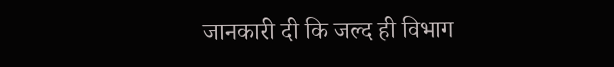जानकारी दी कि जल्द ही विभाग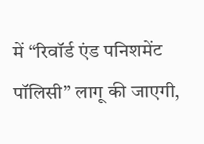में “रिवॉर्ड एंड पनिशमेंट पॉलिसी” लागू की जाएगी,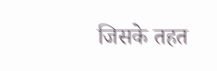जिसके तहत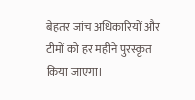बेहतर जांच अधिकारियों और टीमों को हर महीने पुरस्कृत किया जाएगा।